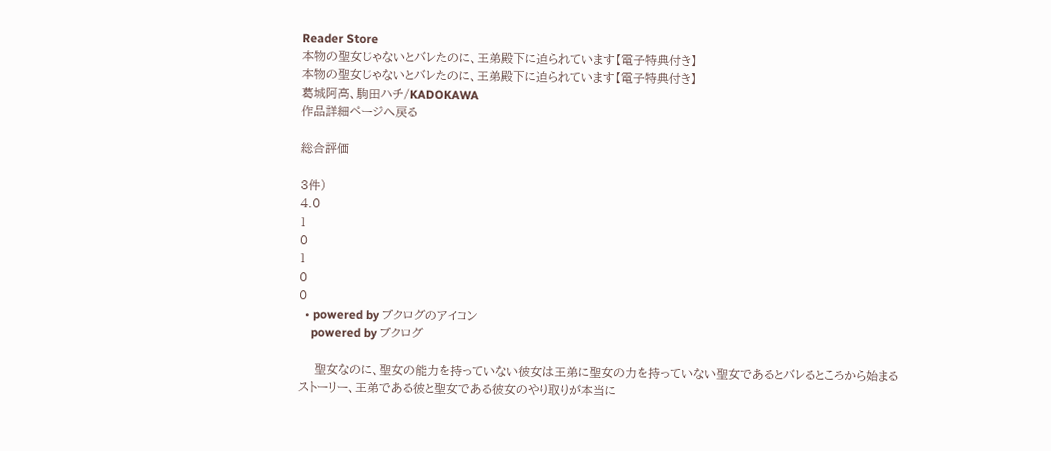Reader Store
本物の聖女じゃないとバレたのに、王弟殿下に迫られています【電子特典付き】
本物の聖女じゃないとバレたのに、王弟殿下に迫られています【電子特典付き】
葛城阿高、駒田ハチ/KADOKAWA
作品詳細ページへ戻る

総合評価

3件)
4.0
1
0
1
0
0
  • powered by ブクログのアイコン
    powered by ブクログ

    聖女なのに、聖女の能力を持っていない彼女は王弟に聖女の力を持っていない聖女であるとバレるところから始まるストーリー、王弟である彼と聖女である彼女のやり取りが本当に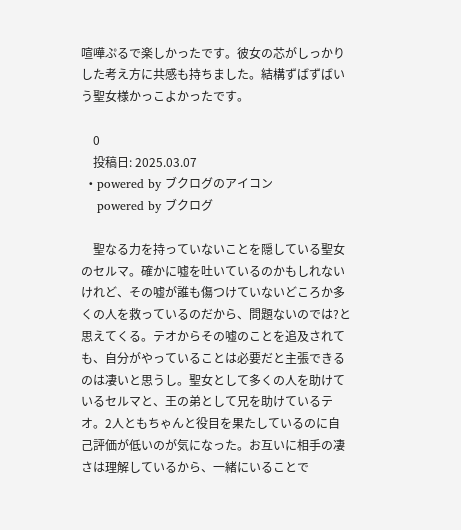喧嘩ぷるで楽しかったです。彼女の芯がしっかりした考え方に共感も持ちました。結構ずばずばいう聖女様かっこよかったです。

    0
    投稿日: 2025.03.07
  • powered by ブクログのアイコン
    powered by ブクログ

    聖なる力を持っていないことを隠している聖女のセルマ。確かに嘘を吐いているのかもしれないけれど、その嘘が誰も傷つけていないどころか多くの人を救っているのだから、問題ないのでは?と思えてくる。テオからその嘘のことを追及されても、自分がやっていることは必要だと主張できるのは凄いと思うし。聖女として多くの人を助けているセルマと、王の弟として兄を助けているテオ。2人ともちゃんと役目を果たしているのに自己評価が低いのが気になった。お互いに相手の凄さは理解しているから、一緒にいることで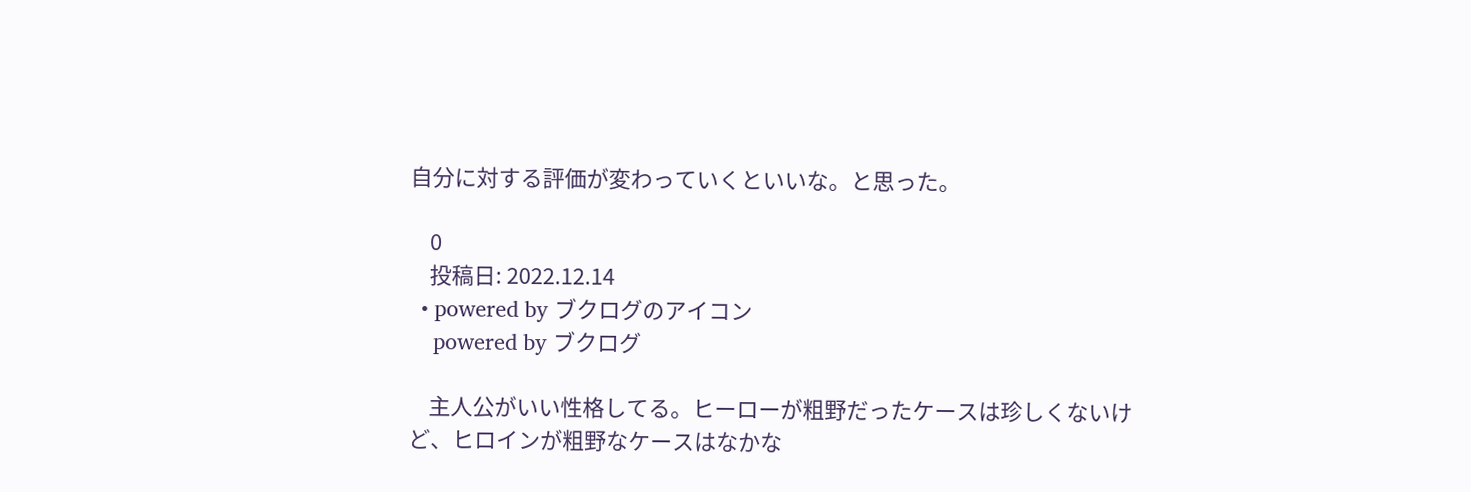自分に対する評価が変わっていくといいな。と思った。

    0
    投稿日: 2022.12.14
  • powered by ブクログのアイコン
    powered by ブクログ

    主人公がいい性格してる。ヒーローが粗野だったケースは珍しくないけど、ヒロインが粗野なケースはなかな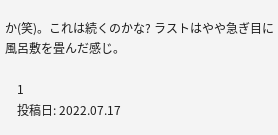か(笑)。これは続くのかな? ラストはやや急ぎ目に風呂敷を畳んだ感じ。

    1
    投稿日: 2022.07.17